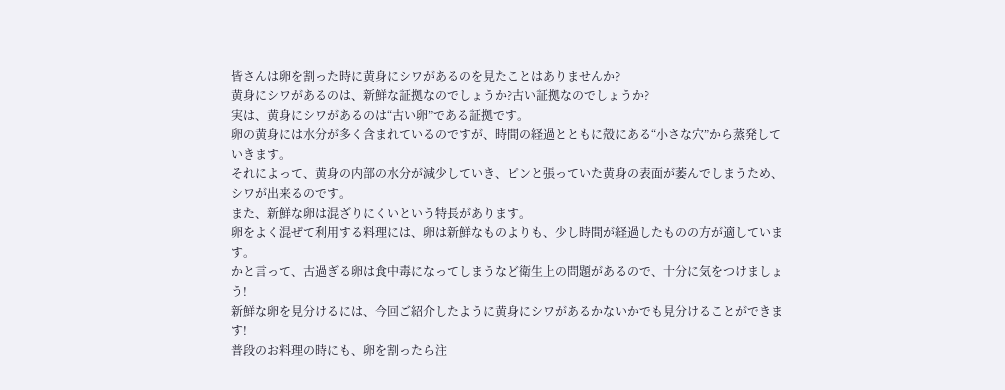皆さんは卵を割った時に黄身にシワがあるのを見たことはありませんか?
黄身にシワがあるのは、新鮮な証拠なのでしょうか?古い証拠なのでしょうか?
実は、黄身にシワがあるのは“古い卵”である証拠です。
卵の黄身には水分が多く含まれているのですが、時間の経過とともに殻にある“小さな穴”から蒸発していきます。
それによって、黄身の内部の水分が減少していき、ピンと張っていた黄身の表面が萎んでしまうため、シワが出来るのです。
また、新鮮な卵は混ざりにくいという特長があります。
卵をよく混ぜて利用する料理には、卵は新鮮なものよりも、少し時間が経過したものの方が適しています。
かと言って、古過ぎる卵は食中毒になってしまうなど衛生上の問題があるので、十分に気をつけましょう!
新鮮な卵を見分けるには、今回ご紹介したように黄身にシワがあるかないかでも見分けることができます!
普段のお料理の時にも、卵を割ったら注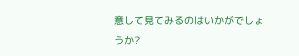意して見てみるのはいかがでしょうか?